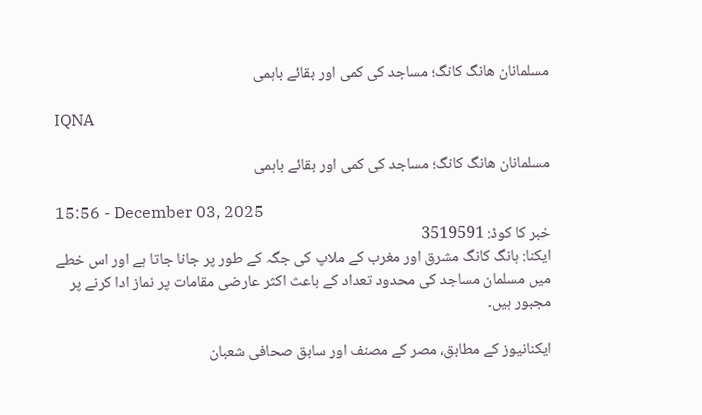مسلمانان هانگ کانگ؛ مساجد کی کمی اور بقائے باہمی

IQNA

مسلمانان هانگ کانگ؛ مساجد کی کمی اور بقائے باہمی

15:56 - December 03, 2025
خبر کا کوڈ: 3519591
ایکنا: ہانگ کانگ مشرق اور مغرب کے ملاپ کی جگہ کے طور پر جانا جاتا ہے اور اس خطے میں مسلمان مساجد کی محدود تعداد کے باعث اکثر عارضی مقامات پر نماز ادا کرنے پر مجبور ہیں۔

ایکنانیوز کے مطابق، مصر کے مصنف اور سابق صحافی شعبان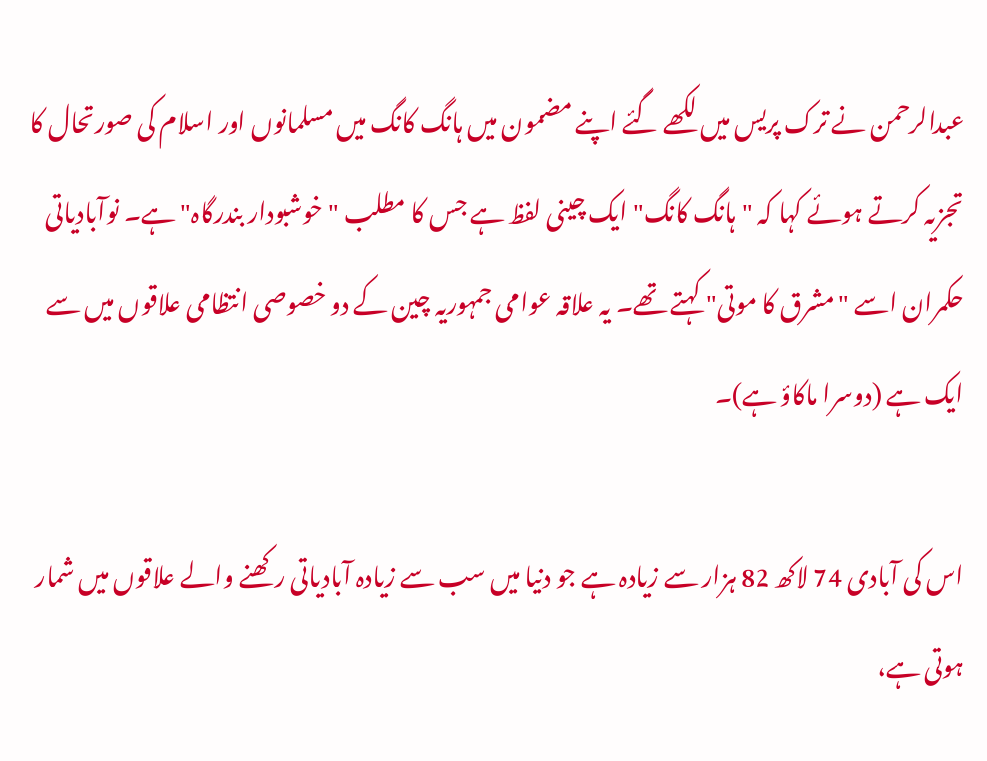عبدالرحمن نے ترک پریس میں لکھے گئے اپنے مضمون میں ہانگ کانگ میں مسلمانوں اور اسلام کی صورتحال کا تجزیہ کرتے ہوئے کہا کہ "ہانگ کانگ" ایک چینی لفظ ہے جس کا مطلب "خوشبودار بندرگاہ" ہے۔ نوآبادیاتی حکمران اسے "مشرق کا موتی" کہتے تھے۔ یہ علاقہ عوامی جمہوریہ چین کے دو خصوصی انتظامی علاقوں میں سے ایک ہے (دوسرا ماکاؤ ہے)۔

اس کی آبادی 74 لاکھ 82 ہزار سے زیادہ ہے جو دنیا میں سب سے زیادہ آبادیاتی رکھنے والے علاقوں میں شمار ہوتی ہے،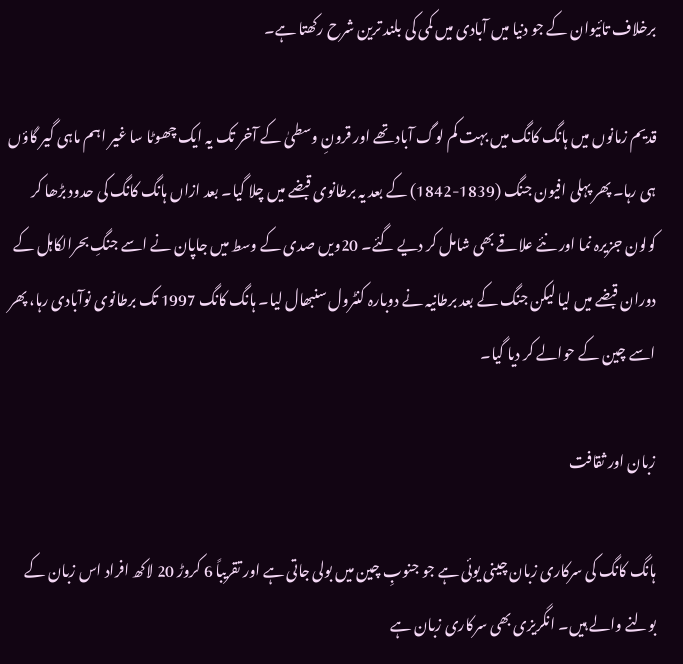برخلاف تائیوان کے جو دنیا میں آبادی میں کمی کی بلند ترین شرح رکھتا ہے۔

قدیم زمانوں میں ہانگ کانگ میں بہت کم لوگ آباد تھے اور قرونِ وسطیٰ کے آخر تک یہ ایک چھوٹا سا غیر اہم ماہی گیر گاؤں ہی رہا۔ پھر پہلی افیون جنگ (1839-1842) کے بعد یہ برطانوی قبضے میں چلا گیا۔ بعد ازاں ہانگ کانگ کی حدود بڑھا کر کولون جزیرہ نما اور نئے علاقے بھی شامل کر دیے گئے۔ 20ویں صدی کے وسط میں جاپان نے اسے جنگِ بحرالکاہل کے دوران قبضے میں لیا لیکن جنگ کے بعد برطانیہ نے دوبارہ کنٹرول سنبھال لیا۔ ہانگ کانگ 1997 تک برطانوی نوآبادی رہا، پھر اسے چین کے حوالے کر دیا گیا۔

زبان اور ثقافت

ہانگ کانگ کی سرکاری زبان چینی یوئی ہے جو جنوبِ چین میں بولی جاتی ہے اور تقریباً 6 کروڑ 20 لاکھ افراد اس زبان کے بولنے والے ہیں۔ انگریزی بھی سرکاری زبان ہے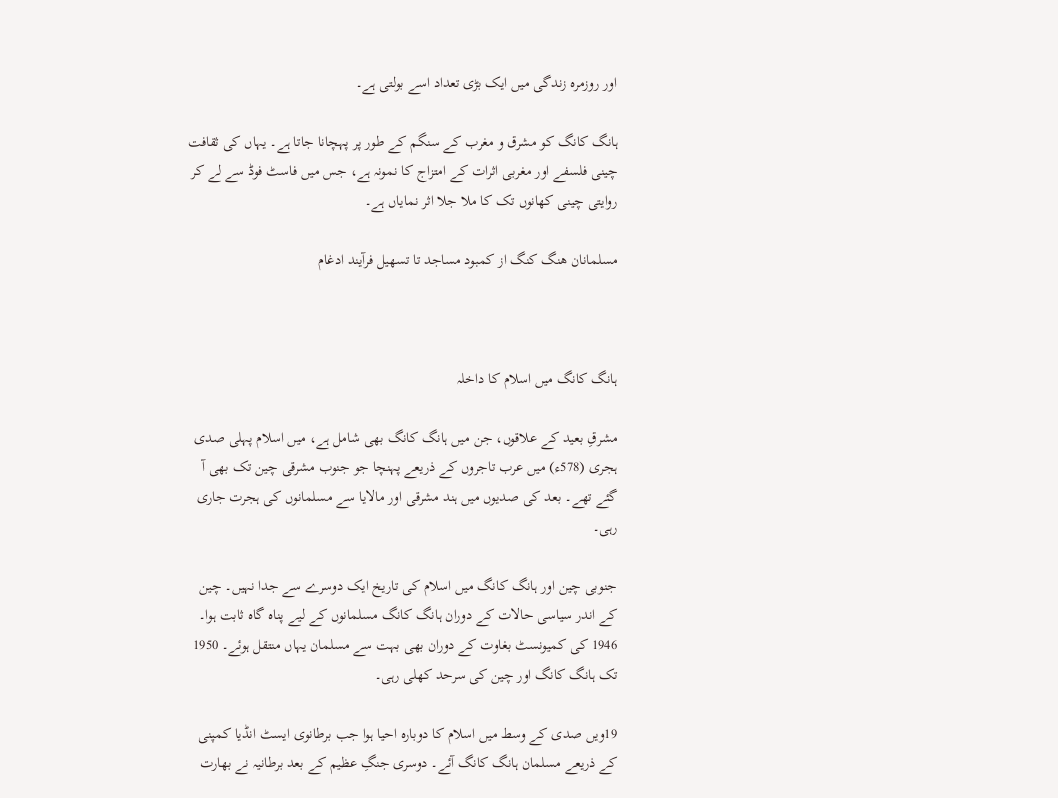اور روزمرہ زندگی میں ایک بڑی تعداد اسے بولتی ہے۔

ہانگ کانگ کو مشرق و مغرب کے سنگم کے طور پر پہچانا جاتا ہے۔ یہاں کی ثقافت چینی فلسفے اور مغربی اثرات کے امتزاج کا نمونہ ہے، جس میں فاسٹ فوڈ سے لے کر روایتی چینی کھانوں تک کا ملا جلا اثر نمایاں ہے۔

مسلمانان هنگ کنگ از کمبود مساجد تا تسهیل فرآیند ادغام



ہانگ کانگ میں اسلام کا داخلہ

مشرقِ بعید کے علاقوں، جن میں ہانگ کانگ بھی شامل ہے، میں اسلام پہلی صدی ہجری (578ء) میں عرب تاجروں کے ذریعے پہنچا جو جنوب مشرقی چین تک بھی آ گئے تھے۔ بعد کی صدیوں میں ہند مشرقی اور مالایا سے مسلمانوں کی ہجرت جاری رہی۔

جنوبی چین اور ہانگ کانگ میں اسلام کی تاریخ ایک دوسرے سے جدا نہیں۔ چین کے اندر سیاسی حالات کے دوران ہانگ کانگ مسلمانوں کے لیے پناہ گاہ ثابت ہوا۔ 1946 کی کمیونسٹ بغاوت کے دوران بھی بہت سے مسلمان یہاں منتقل ہوئے۔ 1950 تک ہانگ کانگ اور چین کی سرحد کھلی رہی۔

19ویں صدی کے وسط میں اسلام کا دوبارہ احیا ہوا جب برطانوی ایسٹ انڈیا کمپنی کے ذریعے مسلمان ہانگ کانگ آئے۔ دوسری جنگِ عظیم کے بعد برطانیہ نے بھارت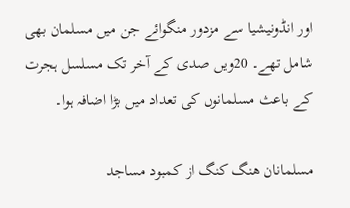اور انڈونیشیا سے مزدور منگوائے جن میں مسلمان بھی شامل تھے۔ 20ویں صدی کے آخر تک مسلسل ہجرت کے باعث مسلمانوں کی تعداد میں بڑا اضافہ ہوا۔

مسلمانان هنگ کنگ از کمبود مساجد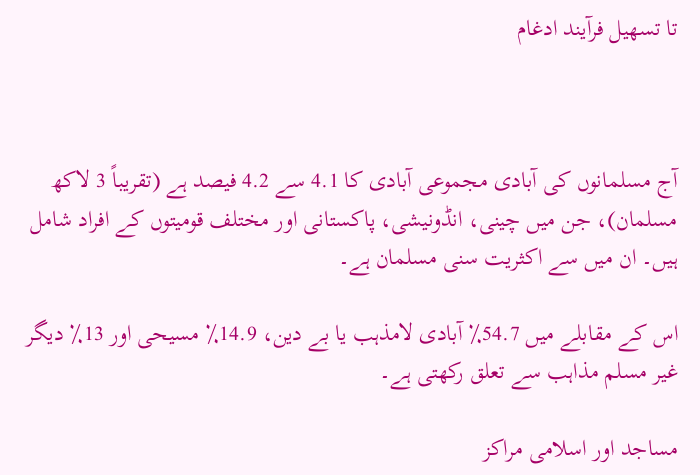تا تسهیل فرآیند ادغام



آج مسلمانوں کی آبادی مجموعی آبادی کا 4.1 سے 4.2 فیصد ہے (تقریباً 3 لاکھ مسلمان)، جن میں چینی، انڈونیشی، پاکستانی اور مختلف قومیتوں کے افراد شامل ہیں۔ ان میں سے اکثریت سنی مسلمان ہے۔

اس کے مقابلے میں 54.7٪ آبادی لامذہب یا بے دین، 14.9٪ مسیحی اور 13٪ دیگر غیر مسلم مذاہب سے تعلق رکھتی ہے۔

مساجد اور اسلامی مراکز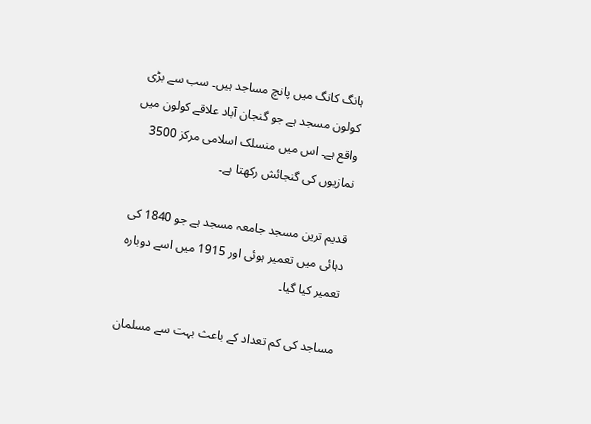ہانگ کانگ میں پانچ مساجد ہیں۔ سب سے بڑی کولون مسجد ہے جو گنجان آباد علاقے کولون میں واقع ہے۔ اس میں منسلک اسلامی مرکز 3500 نمازیوں کی گنجائش رکھتا ہے۔

قدیم ترین مسجد جامعہ مسجد ہے جو 1840 کی دہائی میں تعمیر ہوئی اور 1915 میں اسے دوبارہ تعمیر کیا گیا۔

مساجد کی کم تعداد کے باعث بہت سے مسلمان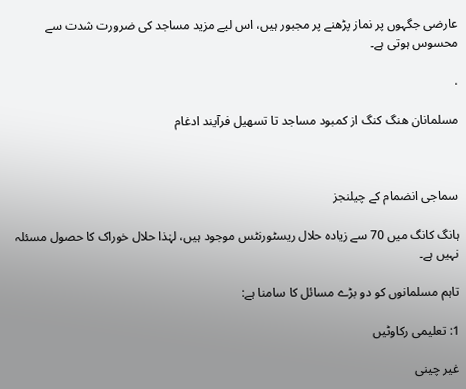عارضی جگہوں پر نماز پڑھنے پر مجبور ہیں، اس لیے مزید مساجد کی ضرورت شدت سے محسوس ہوتی ہے۔

.

مسلمانان هنگ کنگ از کمبود مساجد تا تسهیل فرآیند ادغام



سماجی انضمام کے چیلنجز

ہانگ کانگ میں 70 سے زیادہ حلال ریسٹورنٹس موجود ہیں، لہٰذا حلال خوراک کا حصول مسئلہ نہیں ہے۔

تاہم مسلمانوں کو دو بڑے مسائل کا سامنا ہے:

1: تعلیمی رکاوٹیں

غیر چینی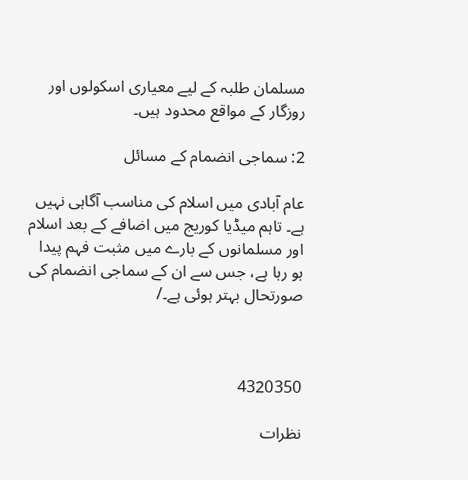مسلمان طلبہ کے لیے معیاری اسکولوں اور روزگار کے مواقع محدود ہیں۔

2: سماجی انضمام کے مسائل

عام آبادی میں اسلام کی مناسب آگاہی نہیں ہے۔ تاہم میڈیا کوریج میں اضافے کے بعد اسلام اور مسلمانوں کے بارے میں مثبت فہم پیدا ہو رہا ہے، جس سے ان کے سماجی انضمام کی صورتحال بہتر ہوئی ہے۔/



4320350

نظرات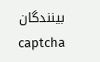بینندگان
captcha